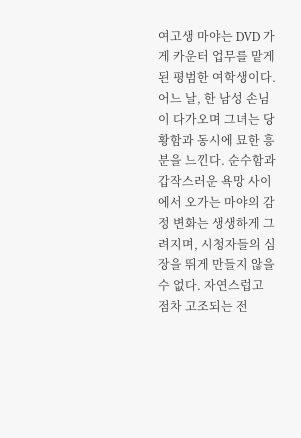여고생 마야는 DVD 가게 카운터 업무를 맡게 된 평범한 여학생이다. 어느 날, 한 남성 손님이 다가오며 그녀는 당황함과 동시에 묘한 흥분을 느낀다. 순수함과 갑작스러운 욕망 사이에서 오가는 마야의 감정 변화는 생생하게 그려지며, 시청자들의 심장을 뛰게 만들지 않을 수 없다. 자연스럽고 점차 고조되는 전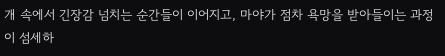개 속에서 긴장감 넘치는 순간들이 이어지고, 마야가 점차 욕망을 받아들이는 과정이 섬세하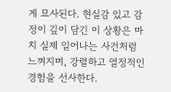게 묘사된다. 현실감 있고 감정이 깊이 담긴 이 상황은 마치 실제 일어나는 사건처럼 느껴지며, 강렬하고 열정적인 경험을 선사한다.